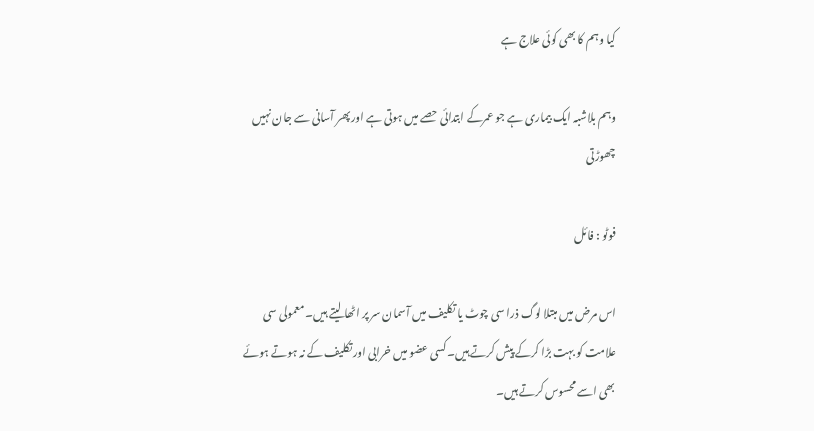کیا وہم کا بھی کوئی علاج ہے

وہم بلاشبہ ایک بیماری ہے جو عمرکے ابتدائی حصے میں ہوتی ہے اور پھر آسانی سے جان نہیں چھوڑتی

فوٹو : فائل

اس مرض میں مبتلا لوگ ذرا سی چوٹ یا تکلیف میں آسمان سر پر اٹھا لیتے ہیں۔ معمولی سی علامت کو بہت بڑا کرکے پیش کرتے ہیں۔ کسی عضو میں خرابی اور تکلیف کے نہ ہوتے ہوئے بھی اسے محسوس کرتے ہیں۔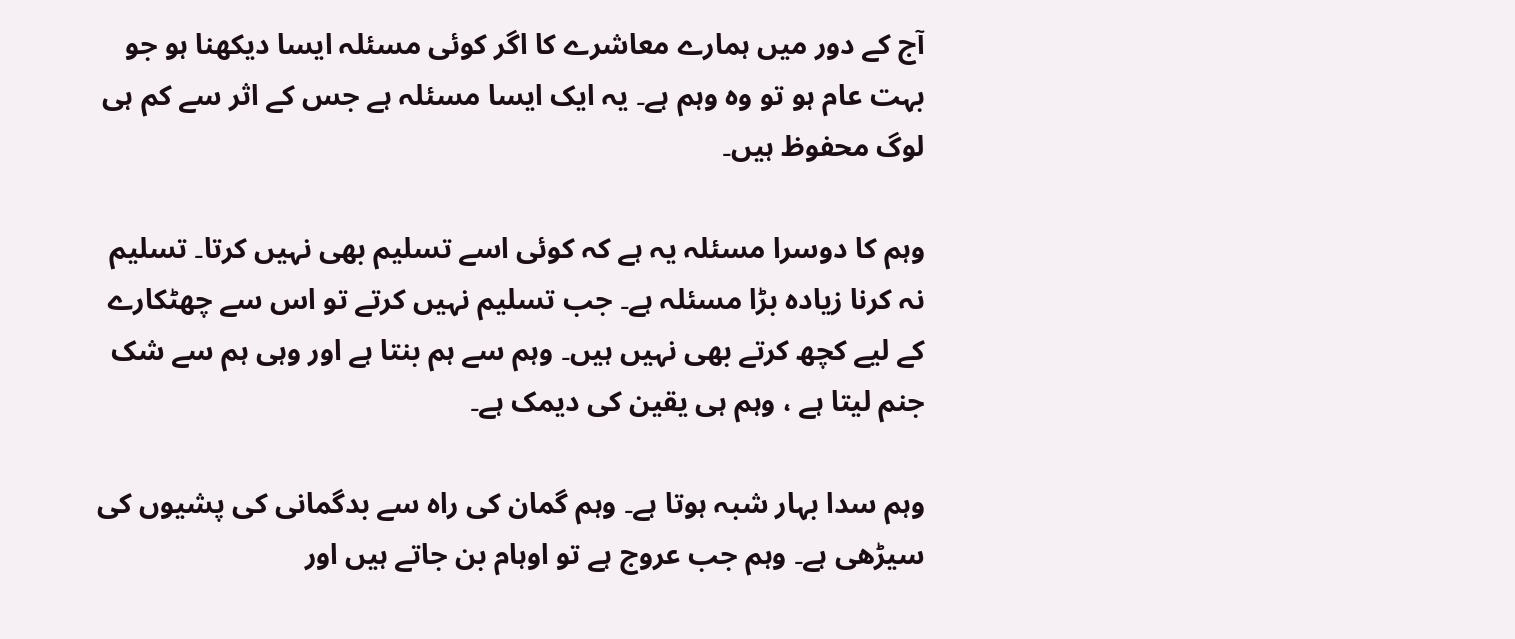آج کے دور میں ہمارے معاشرے کا اگر کوئی مسئلہ ایسا دیکھنا ہو جو بہت عام ہو تو وہ وہم ہے۔ یہ ایک ایسا مسئلہ ہے جس کے اثر سے کم ہی لوگ محفوظ ہیں۔

وہم کا دوسرا مسئلہ یہ ہے کہ کوئی اسے تسلیم بھی نہیں کرتا۔ تسلیم نہ کرنا زیادہ بڑا مسئلہ ہے۔ جب تسلیم نہیں کرتے تو اس سے چھٹکارے کے لیے کچھ کرتے بھی نہیں ہیں۔ وہم سے ہم بنتا ہے اور وہی ہم سے شک جنم لیتا ہے ، وہم ہی یقین کی دیمک ہے۔

وہم سدا بہار شبہ ہوتا ہے۔ وہم گمان کی راہ سے بدگمانی کی پشیوں کی سیڑھی ہے۔ وہم جب عروج ہے تو اوہام بن جاتے ہیں اور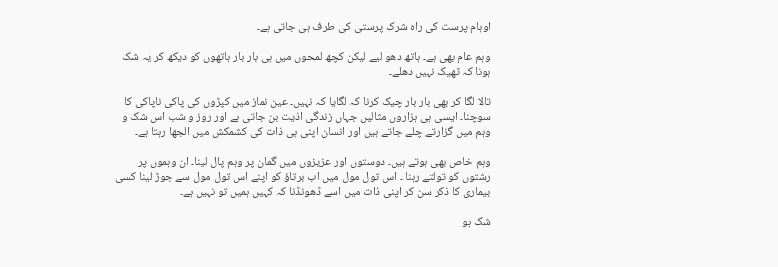اوہام پرست کی راہ شرک پرستی کی طرف ہی جاتی ہے۔

وہم عام بھی ہے۔ ہاتھ دھو لیے لیکن کچھ لمحوں میں ہی بار بار ہاتھوں کو دیکھ کر یہ شک ہونا کہ ٹھیک نہیں دھلے۔

تالا لگا کر بھی بار بار چیک کرنا کہ لگایا کہ نہیں۔ عین نماز میں کپڑوں کی پاکی ناپاکی کا سوچنا۔ ایسی ہی ہزاروں مثالیں جہاں زندگی اذیت بن جاتی ہے اور روز و شب اس شک و وہم میں گزارتے چلے جاتے ہیں اور انسان اپنی ہی ذات کی کشمکش میں الجھا رہتا ہے۔

وہم خاص بھی ہوتے ہیں۔ دوستوں اور عزیزوں میں گمان پر وہم پال لینا۔ ان وہموں پر رشتوں کو تولتے رہنا ۔ اس تول مول میں اب برتاؤ کو اپنے اس تول مول سے جوڑ لینا کسی بیماری کا ذکر سن کر اپنی ذات میں اسے ڈھونڈنا کہ کہیں ہمیں تو نہیں ہے۔

شک ہو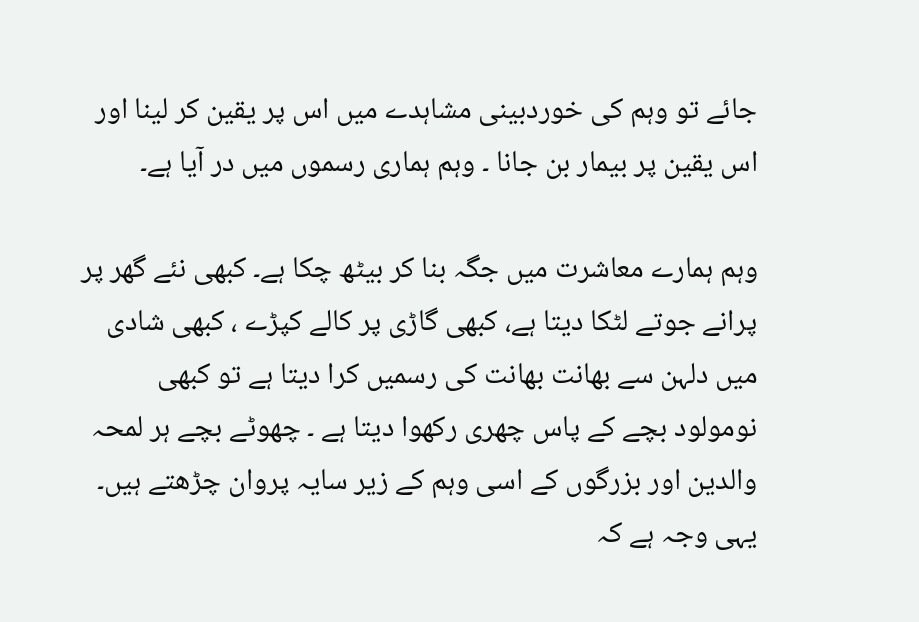جائے تو وہم کی خوردبینی مشاہدے میں اس پر یقین کر لینا اور اس یقین پر بیمار بن جانا ۔ وہم ہماری رسموں میں در آیا ہے۔

وہم ہمارے معاشرت میں جگہ بنا کر بیٹھ چکا ہے۔ کبھی نئے گھر پر پرانے جوتے لٹکا دیتا ہے، کبھی گاڑی پر کالے کپڑے ، کبھی شادی میں دلہن سے بھانت بھانت کی رسمیں کرا دیتا ہے تو کبھی نومولود بچے کے پاس چھری رکھوا دیتا ہے ۔ چھوٹے بچے ہر لمحہ والدین اور بزرگوں کے اسی وہم کے زیر سایہ پروان چڑھتے ہیں۔ یہی وجہ ہے کہ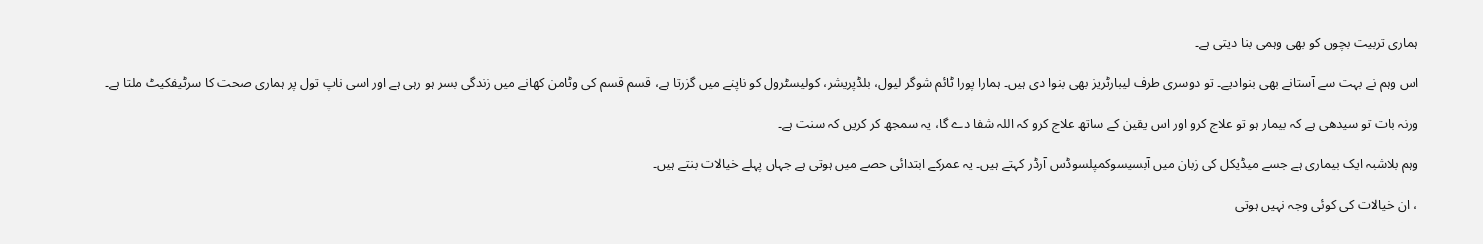ہماری تربیت بچوں کو بھی وہمی بنا دیتی ہے۔

اس وہم نے بہت سے آستانے بھی بنوادیے۔ تو دوسری طرف لیبارٹریز بھی بنوا دی ہیں۔ ہمارا پورا ٹائم شوگر لیول، بلڈپریشر، کولیسٹرول کو ناپنے میں گزرتا ہے، قسم قسم کی وٹامن کھانے میں زندگی بسر ہو رہی ہے اور اسی ناپ تول پر ہماری صحت کا سرٹیفکیٹ ملتا ہے۔

ورنہ بات تو سیدھی ہے کہ بیمار ہو تو علاج کرو اور اس یقین کے ساتھ علاج کرو کہ اللہ شفا دے گا، یہ سمجھ کر کریں کہ سنت ہے۔

وہم بلاشبہ ایک بیماری ہے جسے میڈیکل کی زبان میں آبسیسوکمپلسوڈس آرڈر کہتے ہیں۔ یہ عمرکے ابتدائی حصے میں ہوتی ہے جہاں پہلے خیالات بنتے ہیں۔

، ان خیالات کی کوئی وجہ نہیں ہوتی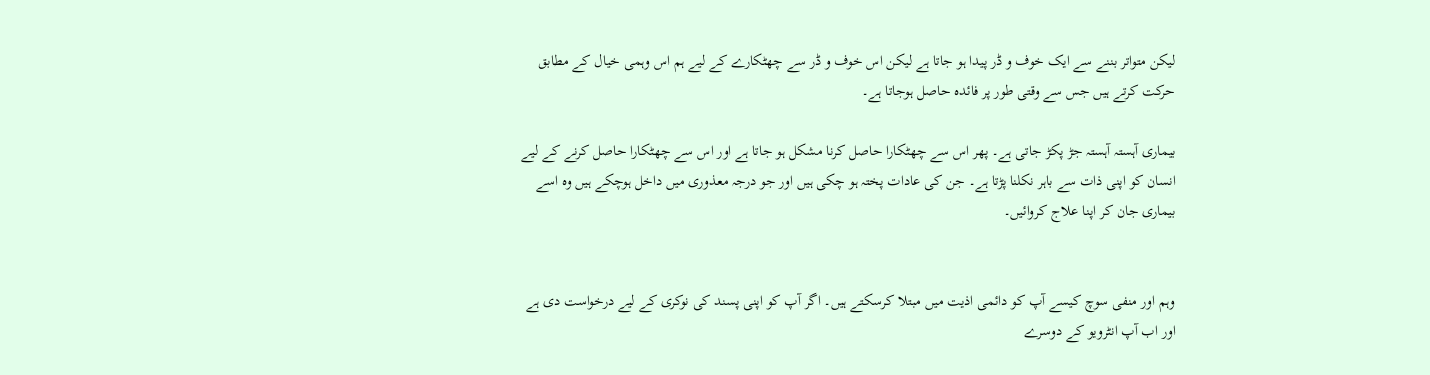لیکن متواتر بننے سے ایک خوف و ڈر پیدا ہو جاتا ہے لیکن اس خوف و ڈر سے چھٹکارے کے لیے ہم اس وہمی خیال کے مطابق حرکت کرتے ہیں جس سے وقتی طور پر فائدہ حاصل ہوجاتا ہے۔

بیماری آہستہ آہستہ جڑ پکڑ جاتی ہے۔ پھر اس سے چھٹکارا حاصل کرنا مشکل ہو جاتا ہے اور اس سے چھٹکارا حاصل کرنے کے لیے انسان کو اپنی ذات سے باہر نکلنا پڑتا ہے۔ جن کی عادات پختہ ہو چکی ہیں اور جو درجہ معذوری میں داخل ہوچکے ہیں وہ اسے بیماری جان کر اپنا علاج کروائیں۔


وہم اور منفی سوچ کیسے آپ کو دائمی اذیت میں مبتلا کرسکتے ہیں۔ اگر آپ کو اپنی پسند کی نوکری کے لیے درخواست دی ہے اور اب آپ انٹرویو کے دوسرے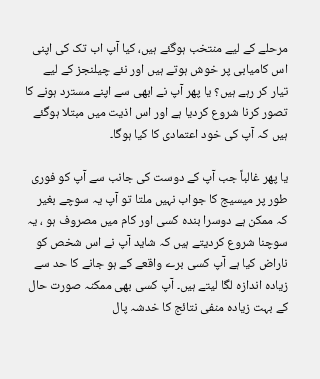مرحلے کے لیے منتخب ہوگئے ہیں، کیا آپ اب تک کی اپنی اس کامیابی پر خوش ہوتے ہیں اور نئے چیلنجز کے لیے تیار کر رہے ہیں؟ یا پھر آپ نے ابھی سے اپنے مسترد ہونے کا تصور کرنا شروع کردیا ہے اور اس اذیت میں مبتلا ہوگئے ہیں کہ آپ کی خود اعتمادی کا کیا ہوگا۔

یا پھر غالباً جب آپ کے دوست کی جانب سے آپ کو فوری طور پر میسیج کا جواب نہیں ملتا تو آپ یہ سوچے بغیر کہ ممکن ہے دوسرا بندہ کسی اور کام میں مصروف ہو ، یہ سوچنا شروع کردیتے ہیں کہ شاید آپ نے اس شخص کو ناراض کیا ہے آپ کسی برے واقعے کے ہو جانے کا حد سے زیادہ اندازہ لگا لیتے ہیں۔ آپ کسی بھی ممکنہ صورت حال کے بہت زیادہ منفی نتائج کا خدشہ پال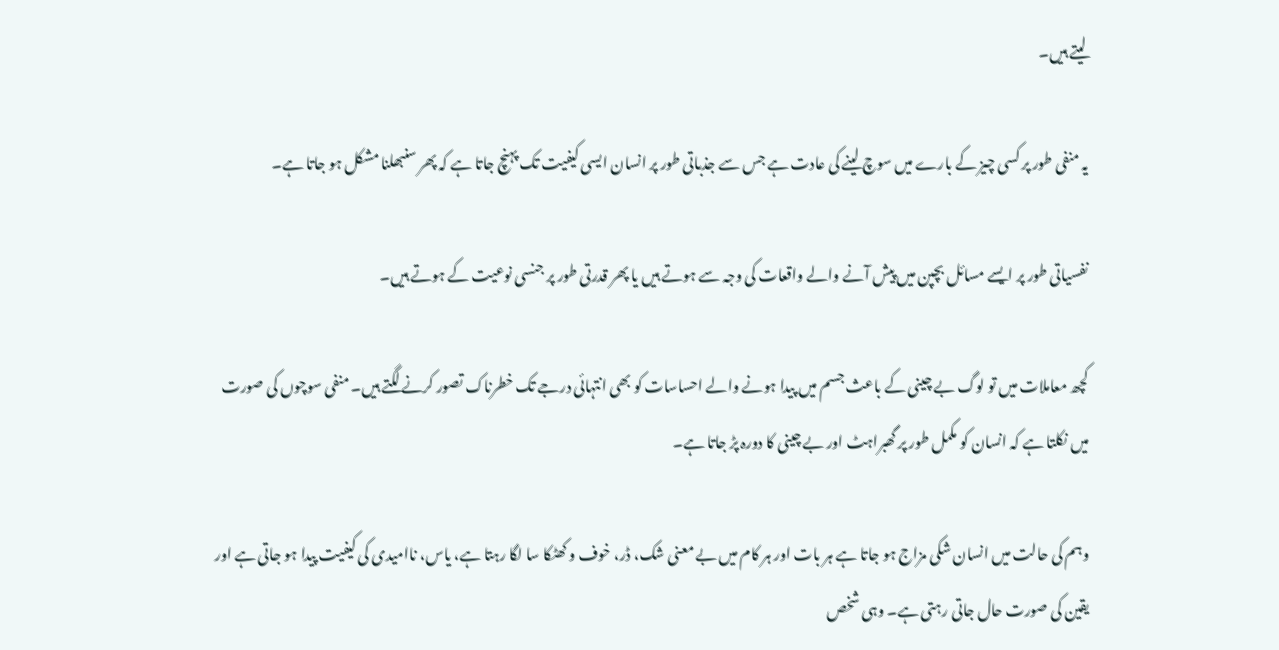لیتے ہیں۔

یہ منفی طور پر کسی چیز کے بارے میں سوچ لینے کی عادت ہے جس سے جذباتی طور پر انسان ایسی کیفیت تک پہنچ جاتا ہے کہ پھر سنبھلنا مشکل ہو جاتا ہے۔

نفسیاتی طور پر ایسے مسائل بچپن میں پیش آنے والے واقعات کی وجہ سے ہوتے ہیں یا پھر قدرتی طور پر جنسی نوعیت کے ہوتے ہیں۔

کچھ معاملات میں تو لوگ بے چینی کے باعث جسم میں پیدا ہونے والے احساسات کو بھی انتہائی درجے تک خطرناک تصور کرنے لگتے ہیں۔ منفی سوچوں کی صورت میں نکلتا ہے کہ انسان کو مکمل طور پر گھبراہٹ اور بے چینی کا دورہ پڑ جاتا ہے۔

وہم کی حالت میں انسان شکی مزاج ہو جاتا ہے ہر بات اور ہر کام میں بے معنی شک، ڈر، خوف و کھٹکا سا لگا رہتا ہے، یاس، ناامیدی کی کیفیت پیدا ہو جاتی ہے اور یقین کی صورت حال جاتی رہتی ہے۔ وہی شخص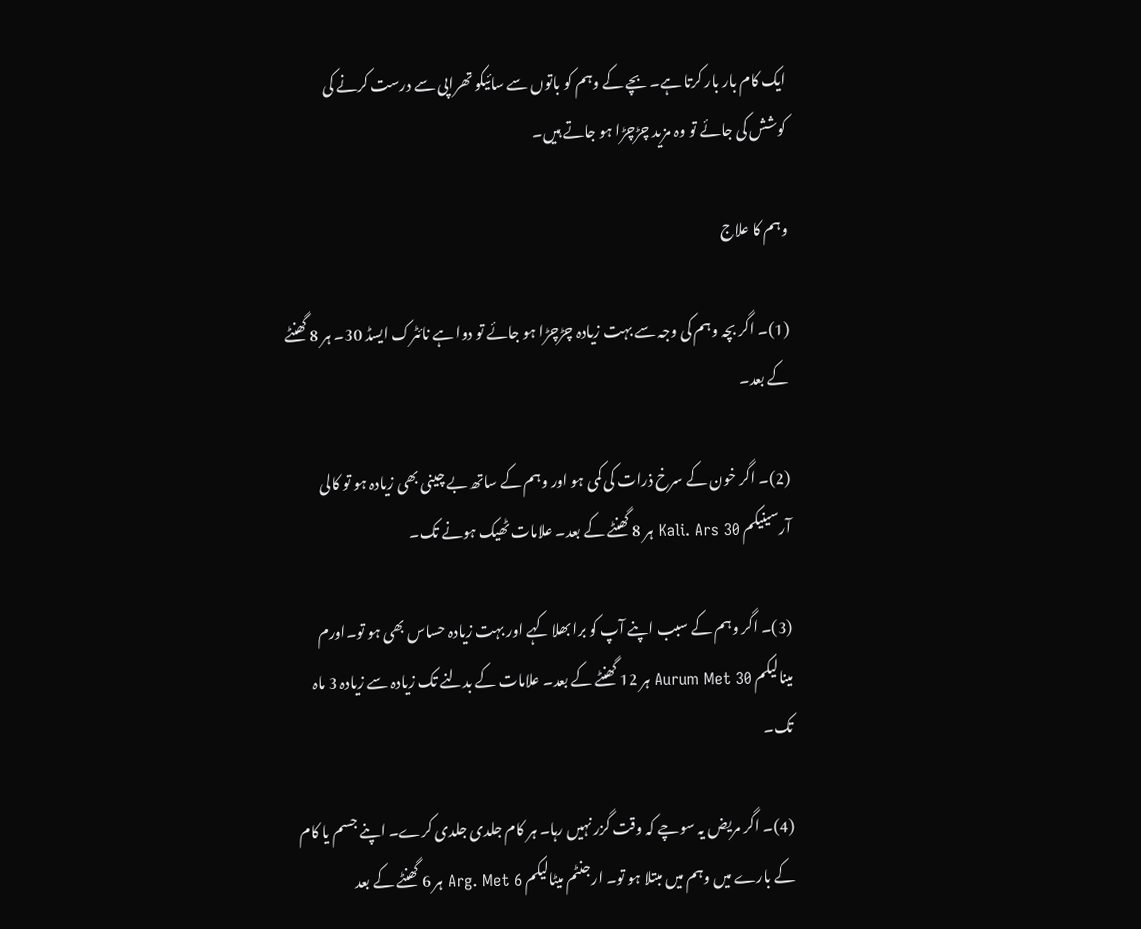ایک کام بار بار کرتا ہے۔ بچے کے وہم کو باتوں سے سائیکو تھراپی سے درست کرنے کی کوشش کی جائے تو وہ مزید چڑچڑا ہو جاتے ہیں۔

وہم کا علاج

(1)۔ اگر بچہ وہم کی وجہ سے بہت زیادہ چڑچڑا ہو جائے تو دوا ہے نائٹرک ایسڈ 30۔ ہر 8 گھنٹے کے بعد۔

(2)۔ اگر خون کے سرخ ذرات کی کمی ہو اور وہم کے ساتھ بے چینی بھی زیادہ ہو تو کالی آرسینیکم Kali. Ars 30 ہر 8 گھنٹے کے بعد۔ علامات ٹھیک ہونے تک۔

(3)۔ اگر وہم کے سبب اپنے آپ کو برا بھلا کہے اور بہت زیادہ حساس بھی ہو تو۔اورم مینالیکم Aurum Met 30 ہر 12 گھنٹے کے بعد۔ علامات کے بدلنے تک زیادہ سے زیادہ 3 ماہ تک۔

(4)۔ اگر مریض یہ سوچے کہ وقت گزر نہیں رہا۔ ہر کام جلدی جلدی کرے۔ اپنے جسم یا کام کے بارے میں وہم میں مبتلا ہو تو۔ ارجنٹم میٹالیکم Arg. Met 6 ہر 6 گھنٹے کے بعد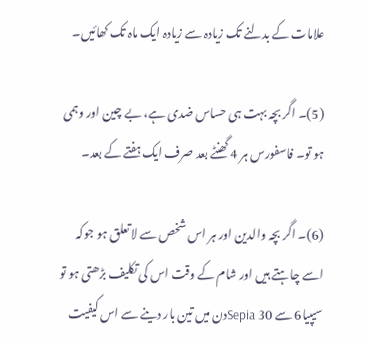علامات کے بدلنے تک زیادہ سے زیادہ ایک ماہ تک کھائیں۔

(5)۔ اگر بچہ بہت ہی حساس ضدی ہے، بے چین اور وہمی ہو تو۔ فاسفورس ہر 4 گھنٹے بعد صرف ایک ہفتے کے بعد۔

(6)۔ اگر بچہ والدین اور ہر اس شخص سے لا تعلق ہو جوکہ اسے چاہتے ہیں اور شام کے وقت اس کی تکلیف بڑھتی ہو تو سیپیا6 سے Sepia 30دن میں تین بار دینے سے اس کیفیت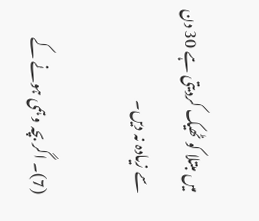میں مبتلا کو ٹھیک کردیتی ہے 30 دن سے زیادہ نہ دیں۔

(7)۔ اگر بچہ وہمی ہونے کے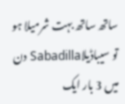ساتھ ساتھ بہت شرمیلا ہو تو سیباڈیلاSabadilla دن میں 3 بار ایک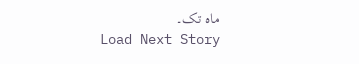ماہ تک۔
Load Next Story